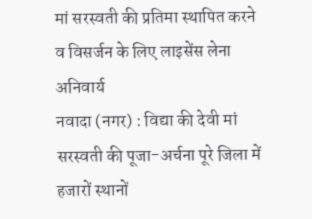मां सरस्वती की प्रतिमा स्थापित करने व विसर्जन के लिए लाइसेंस लेना अनिवार्य
नवादा (नगर) : विद्या की देवी मां सरस्वती की पूजा-अर्चना पूरे जिला में हजारों स्थानों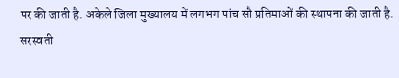पर की जाती है. अकेले जिला मुख्यालय में लगभग पांच सौ प्रतिमाओं की स्थापना की जाती है. सरस्वती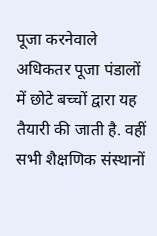पूजा करनेवाले अधिकतर पूजा पंडालों में छोटे बच्चों द्वारा यह तैयारी की जाती है. वहीं सभी शैक्षणिक संस्थानों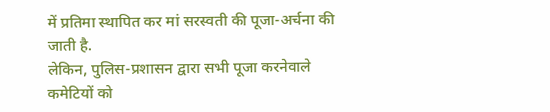में प्रतिमा स्थापित कर मां सरस्वती की पूजा-अर्चना की जाती है.
लेकिन, पुलिस-प्रशासन द्वारा सभी पूजा करनेवाले कमेटियों को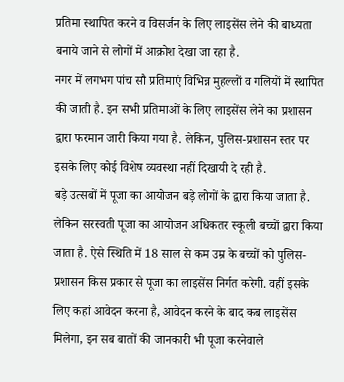प्रतिमा स्थापित करने व विसर्जन के लिए लाइसेंस लेने की बाध्यता बनाये जाने से लोगों में आक्रोश देखा जा रहा है.
नगर में लगभग पांच सौ प्रतिमाएं विभिन्न मुहल्लों व गलियों में स्थापित की जाती है. इन सभी प्रतिमाओं के लिए लाइसेंस लेने का प्रशासन द्वारा फरमान जारी किया गया है. लेकिन, पुलिस-प्रशासन स्तर पर इसके लिए कोई विशेष व्यवस्था नहीं दिखायी दे रही है.
बड़े उत्सबों में पूजा का आयोजन बड़े लोगों के द्वारा किया जाता है. लेकिन सरस्वती पूजा का आयोजन अधिकतर स्कूली बच्चों द्वारा किया जाता है. ऐसे स्थिति में 18 साल से कम उम्र के बच्चों को पुलिस-प्रशासन किस प्रकार से पूजा का लाइसेंस निर्गत करेगी. वहीं इसके लिए कहां आवेदन करना है, आवेदन करने के बाद कब लाइसेंस मिलेगा, इन सब बातों की जानकारी भी पूजा करनेवाले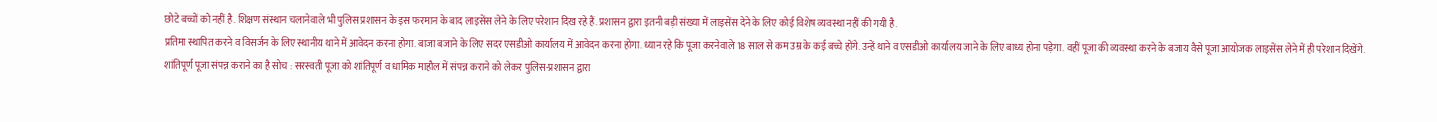छोटे बच्चों को नहीं है. शिक्षण संस्थान चलानेवाले भी पुलिस प्रशासन के इस फरमान के बाद लाइसेंस लेने के लिए परेशान दिख रहे हैं. प्रशासन द्वारा इतनी बड़ी संख्या में लाइसेंस देने के लिए कोई विशेष व्यवस्था नहीं की गयी है.
प्रतिमा स्थापित करने व विसर्जन के लिए स्थानीय थाने में आवेदन करना होगा. बाजा बजाने के लिए सदर एसडीओ कार्यालय में आवेदन करना होगा. ध्यान रहे कि पूजा करनेवाले 18 साल से कम उम्र के कई बच्चे होंगे. उन्हें थाने व एसडीओ कार्यालय जाने के लिए बाध्य होना पड़ेगा. वहीं पूजा की व्यवस्था करने के बजाय वैसे पूजा आयोजक लाइसेंस लेने में ही परेशान दिखेंगे.
शांतिपूर्ण पूजा संपन्न कराने का है सोच : सरस्वती पूजा को शांतिपूर्ण व धामिक माहौल में संपन्न कराने को लेकर पुलिस-प्रशासन द्वारा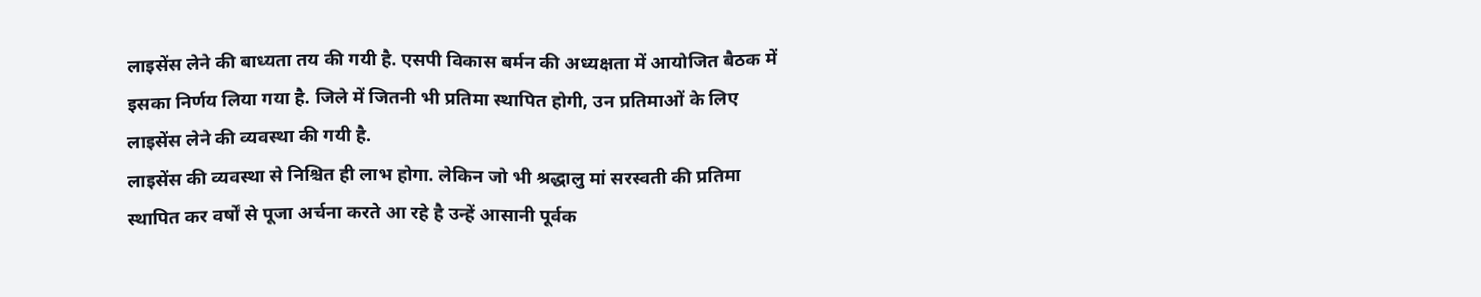लाइसेंस लेने की बाध्यता तय की गयी है. एसपी विकास बर्मन की अध्यक्षता में आयोजित बैठक में इसका निर्णय लिया गया है. जिले में जितनी भी प्रतिमा स्थापित होगी, उन प्रतिमाओं के लिए लाइसेंस लेने की व्यवस्था की गयी है.
लाइसेंस की व्यवस्था से निश्चित ही लाभ होगा. लेकिन जो भी श्रद्धालु मां सरस्वती की प्रतिमा स्थापित कर वर्षों से पूजा अर्चना करते आ रहे है उन्हें आसानी पूर्वक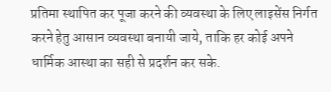प्रतिमा स्थापित कर पूजा करने की व्यवस्था के लिए लाइसेंस निर्गत करने हेतु आसान व्यवस्था बनायी जाये, ताकि हर कोई अपने धार्मिक आस्था का सही से प्रदर्शन कर सके.